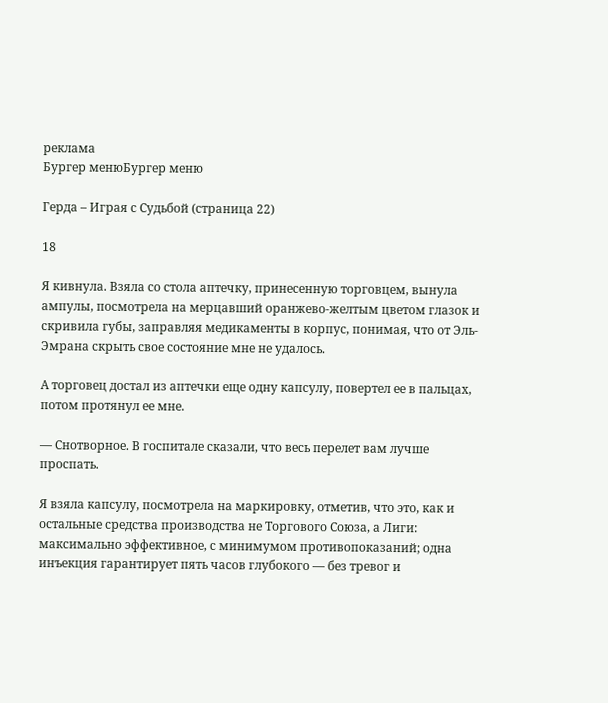реклама
Бургер менюБургер меню

Герда – Играя с Судьбой (страница 22)

18

Я кивнула. Взяла со стола аптечку, принесенную торговцем, вынула ампулы, посмотрела на мерцавший оранжево-желтым цветом глазок и скривила губы, заправляя медикаменты в корпус, понимая, что от Эль-Эмрана скрыть свое состояние мне не удалось.

А торговец достал из аптечки еще одну капсулу, повертел ее в пальцах, потом протянул ее мне.

— Снотворное. В госпитале сказали, что весь перелет вам лучше проспать.

Я взяла капсулу, посмотрела на маркировку, отметив, что это, как и остальные средства производства не Торгового Союза, а Лиги: максимально эффективное, с минимумом противопоказаний; одна инъекция гарантирует пять часов глубокого — без тревог и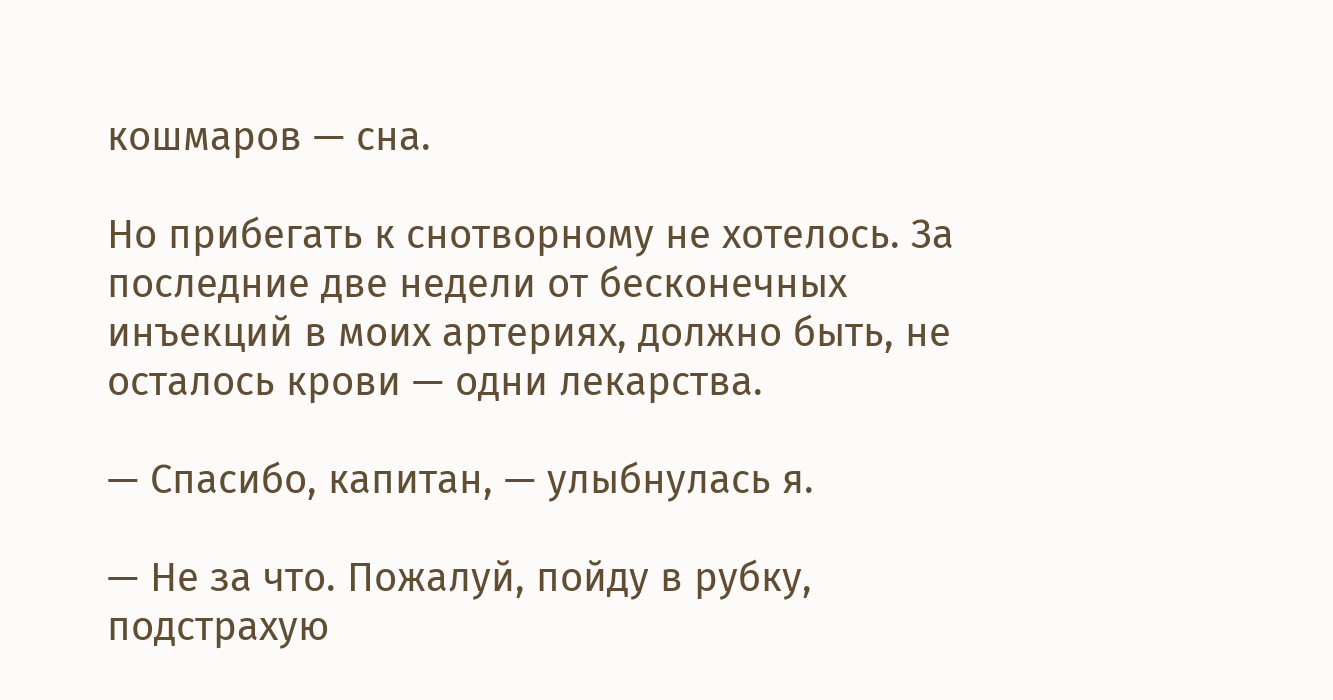кошмаров — сна.

Но прибегать к снотворному не хотелось. За последние две недели от бесконечных инъекций в моих артериях, должно быть, не осталось крови — одни лекарства.

— Спасибо, капитан, — улыбнулась я.

— Не за что. Пожалуй, пойду в рубку, подстрахую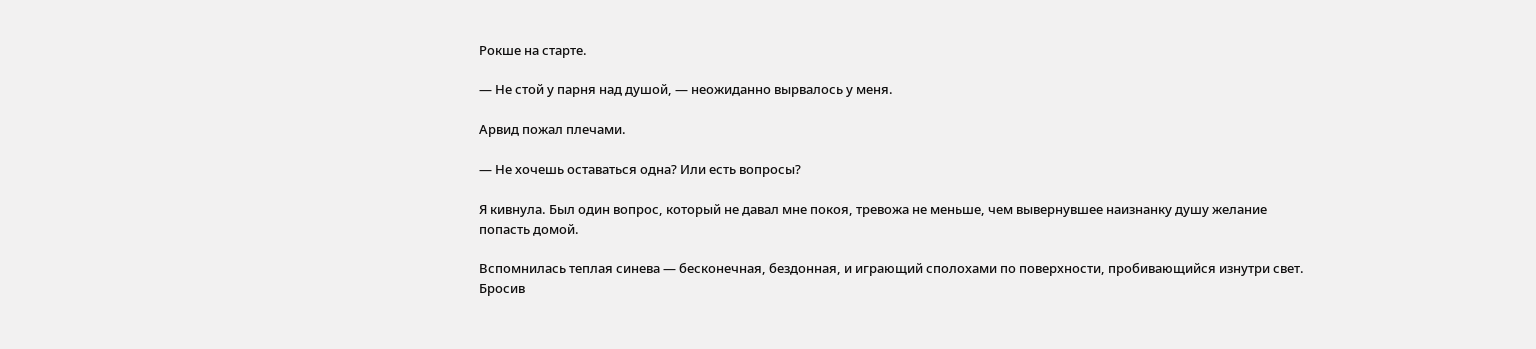Рокше на старте.

— Не стой у парня над душой, — неожиданно вырвалось у меня.

Арвид пожал плечами.

— Не хочешь оставаться одна? Или есть вопросы?

Я кивнула. Был один вопрос, который не давал мне покоя, тревожа не меньше, чем вывернувшее наизнанку душу желание попасть домой.

Вспомнилась теплая синева — бесконечная, бездонная, и играющий сполохами по поверхности, пробивающийся изнутри свет. Бросив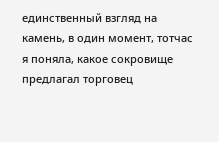единственный взгляд на камень, в один момент, тотчас я поняла, какое сокровище предлагал торговец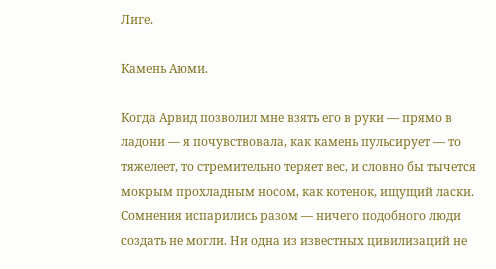Лиге.

Камень Аюми.

Когда Арвид позволил мне взять его в руки — прямо в ладони — я почувствовала, как камень пульсирует — то тяжелеет, то стремительно теряет вес, и словно бы тычется мокрым прохладным носом, как котенок, ищущий ласки. Сомнения испарились разом — ничего подобного люди создать не могли. Ни одна из известных цивилизаций не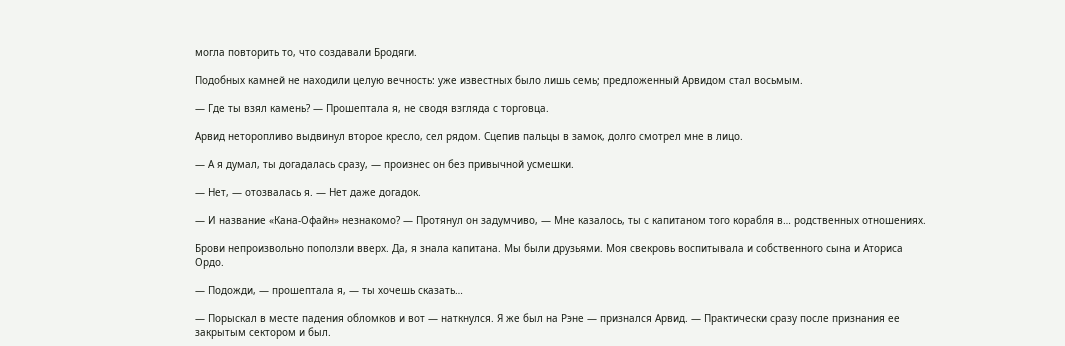могла повторить то, что создавали Бродяги.

Подобных камней не находили целую вечность: уже известных было лишь семь; предложенный Арвидом стал восьмым.

— Где ты взял камень? — Прошептала я, не сводя взгляда с торговца.

Арвид неторопливо выдвинул второе кресло, сел рядом. Сцепив пальцы в замок, долго смотрел мне в лицо.

— А я думал, ты догадалась сразу, — произнес он без привычной усмешки.

— Нет, — отозвалась я. — Нет даже догадок.

— И название «Кана-Офайн» незнакомо? — Протянул он задумчиво, — Мне казалось, ты с капитаном того корабля в… родственных отношениях.

Брови непроизвольно поползли вверх. Да, я знала капитана. Мы были друзьями. Моя свекровь воспитывала и собственного сына и Аториса Ордо.

— Подожди, — прошептала я, — ты хочешь сказать…

— Порыскал в месте падения обломков и вот — наткнулся. Я же был на Рэне — признался Арвид. — Практически сразу после признания ее закрытым сектором и был.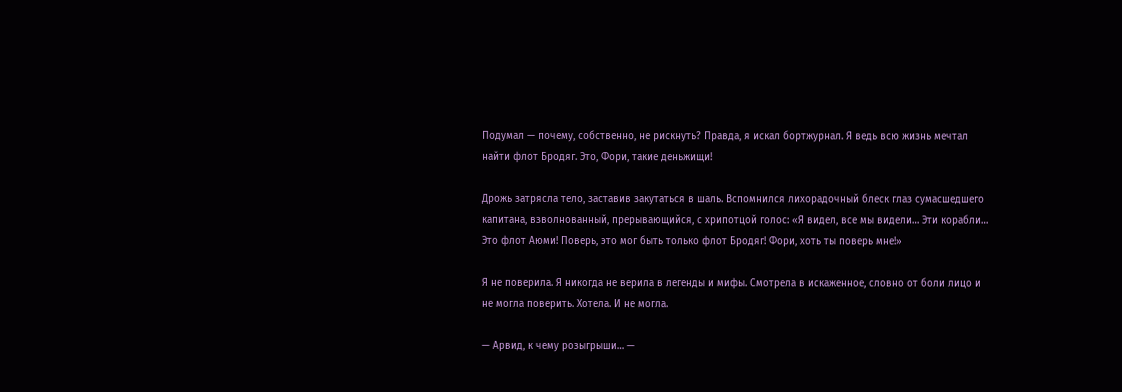Подумал — почему, собственно, не рискнуть? Правда, я искал бортжурнал. Я ведь всю жизнь мечтал найти флот Бродяг. Это, Фори, такие деньжищи!

Дрожь затрясла тело, заставив закутаться в шаль. Вспомнился лихорадочный блеск глаз сумасшедшего капитана, взволнованный, прерывающийся, с хрипотцой голос: «Я видел, все мы видели… Эти корабли… Это флот Аюми! Поверь, это мог быть только флот Бродяг! Фори, хоть ты поверь мне!»

Я не поверила. Я никогда не верила в легенды и мифы. Смотрела в искаженное, словно от боли лицо и не могла поверить. Хотела. И не могла.

— Арвид, к чему розыгрыши… —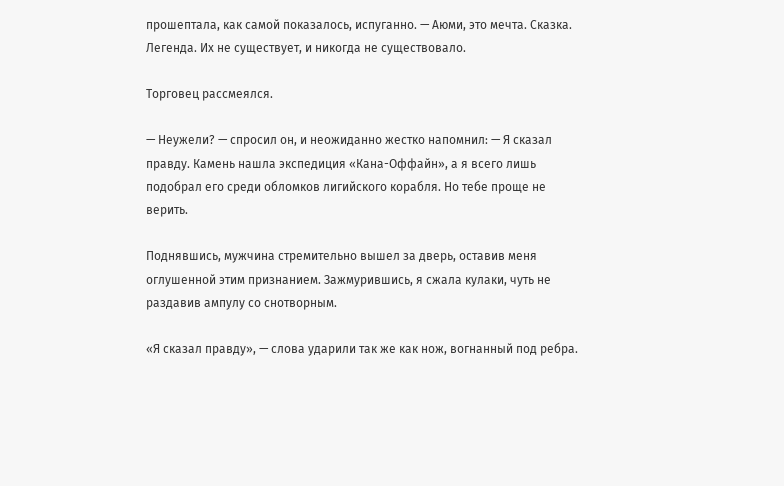прошептала, как самой показалось, испуганно. — Аюми, это мечта. Сказка. Легенда. Их не существует, и никогда не существовало.

Торговец рассмеялся.

— Неужели? — спросил он, и неожиданно жестко напомнил: — Я сказал правду. Камень нашла экспедиция «Кана-Оффайн», а я всего лишь подобрал его среди обломков лигийского корабля. Но тебе проще не верить.

Поднявшись, мужчина стремительно вышел за дверь, оставив меня оглушенной этим признанием. Зажмурившись, я сжала кулаки, чуть не раздавив ампулу со снотворным.

«Я сказал правду», — слова ударили так же как нож, вогнанный под ребра.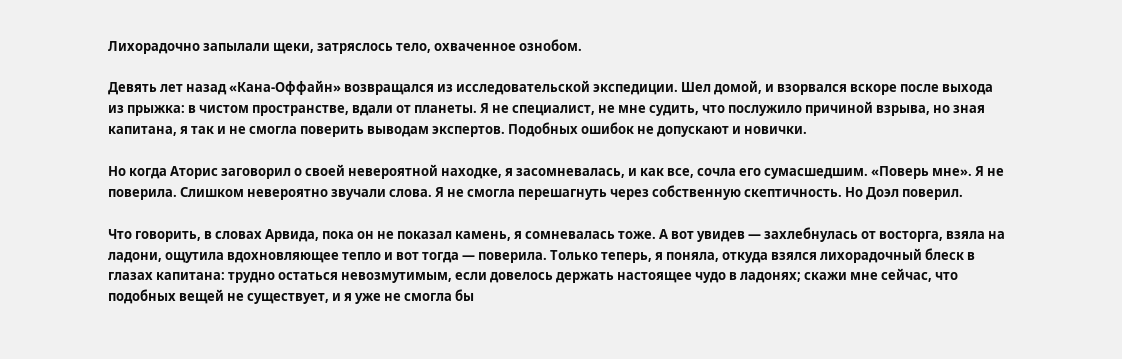Лихорадочно запылали щеки, затряслось тело, охваченное ознобом.

Девять лет назад «Кана-Оффайн» возвращался из исследовательской экспедиции. Шел домой, и взорвался вскоре после выхода из прыжка: в чистом пространстве, вдали от планеты. Я не специалист, не мне судить, что послужило причиной взрыва, но зная капитана, я так и не смогла поверить выводам экспертов. Подобных ошибок не допускают и новички.

Но когда Аторис заговорил о своей невероятной находке, я засомневалась, и как все, сочла его сумасшедшим. «Поверь мне». Я не поверила. Слишком невероятно звучали слова. Я не смогла перешагнуть через собственную скептичность. Но Доэл поверил.

Что говорить, в словах Арвида, пока он не показал камень, я сомневалась тоже. А вот увидев — захлебнулась от восторга, взяла на ладони, ощутила вдохновляющее тепло и вот тогда — поверила. Только теперь, я поняла, откуда взялся лихорадочный блеск в глазах капитана: трудно остаться невозмутимым, если довелось держать настоящее чудо в ладонях; скажи мне сейчас, что подобных вещей не существует, и я уже не смогла бы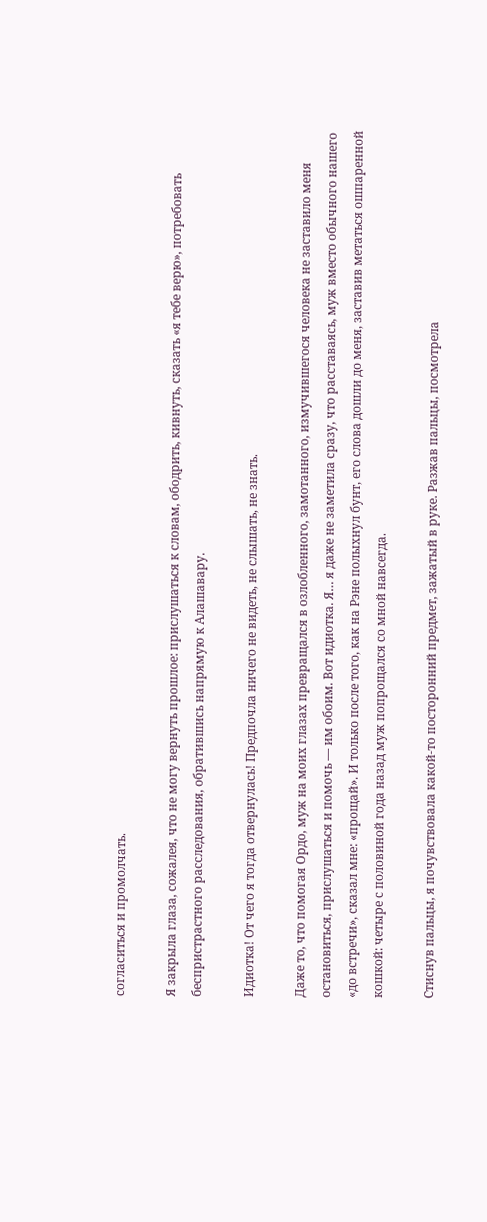согласиться и промолчать.

Я закрыла глаза, сожалея, что не могу вернуть прошлое: прислушаться к словам, ободрить, кивнуть, сказать «я тебе верю», потребовать беспристрастного расследования, обратившись напрямую к Алашавару.

Идиотка! От чего я тогда отвернулась! Предпочла ничего не видеть, не слышать, не знать.

Даже то, что помогая Ордо, муж на моих глазах превращался в озлобленного, замотанного, измучившегося человека не заставило меня остановиться, прислушаться и помочь — им обоим. Вот идиотка. Я… я даже не заметила сразу, что расставаясь, муж вместо обычного нашего «до встречи», сказал мне: «прощай». И только после того, как на Рэне полыхнул бунт, его слова дошли до меня, заставив метаться ошпаренной кошкой: четыре с половиной года назад муж попрощался со мной навсегда.

Стиснув пальцы, я почувствовала какой-то посторонний предмет, зажатый в руке. Разжав пальцы, посмотрела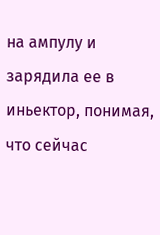на ампулу и зарядила ее в иньектор, понимая, что сейчас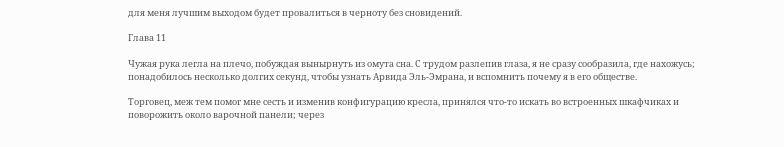для меня лучшим выходом будет провалиться в черноту без сновидений.

Глава 11

Чужая рука легла на плечо, побуждая вынырнуть из омута сна. С трудом разлепив глаза, я не сразу сообразила, где нахожусь; понадобилось несколько долгих секунд, чтобы узнать Арвида Эль-Эмрана, и вспомнить почему я в его обществе.

Торговец, меж тем помог мне сесть и изменив конфигурацию кресла, принялся что-то искать во встроенных шкафчиках и поворожить около варочной панели; через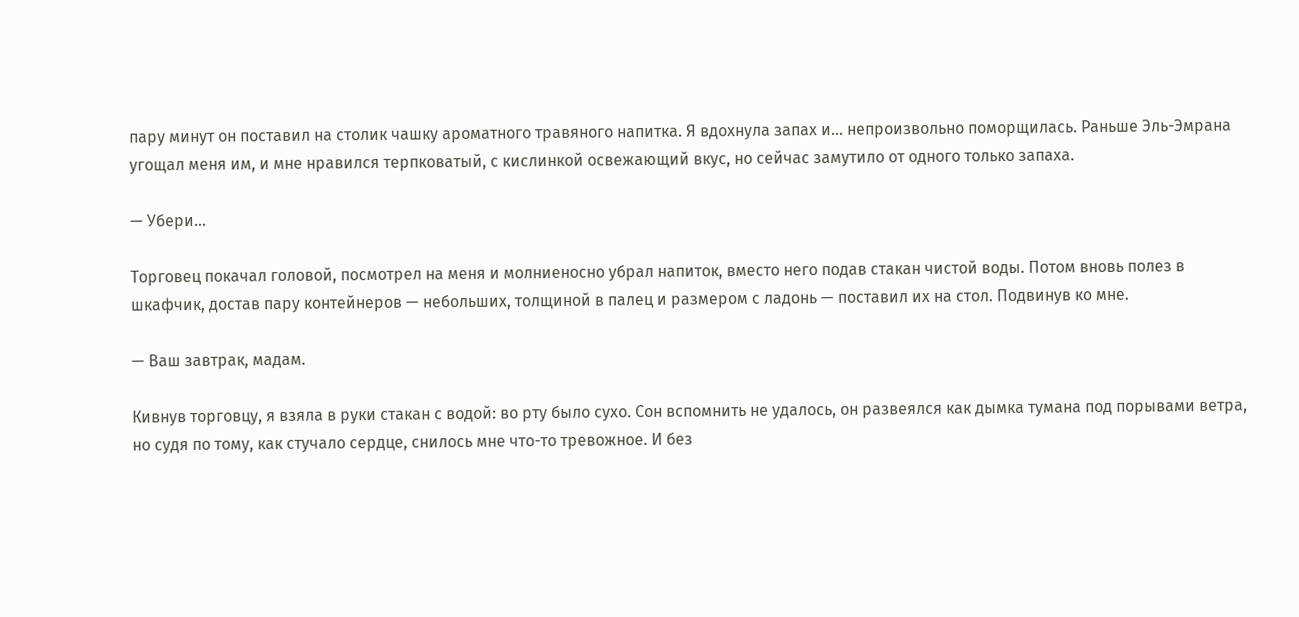пару минут он поставил на столик чашку ароматного травяного напитка. Я вдохнула запах и… непроизвольно поморщилась. Раньше Эль-Эмрана угощал меня им, и мне нравился терпковатый, с кислинкой освежающий вкус, но сейчас замутило от одного только запаха.

— Убери…

Торговец покачал головой, посмотрел на меня и молниеносно убрал напиток, вместо него подав стакан чистой воды. Потом вновь полез в шкафчик, достав пару контейнеров — небольших, толщиной в палец и размером с ладонь — поставил их на стол. Подвинув ко мне.

— Ваш завтрак, мадам.

Кивнув торговцу, я взяла в руки стакан с водой: во рту было сухо. Сон вспомнить не удалось, он развеялся как дымка тумана под порывами ветра, но судя по тому, как стучало сердце, снилось мне что-то тревожное. И без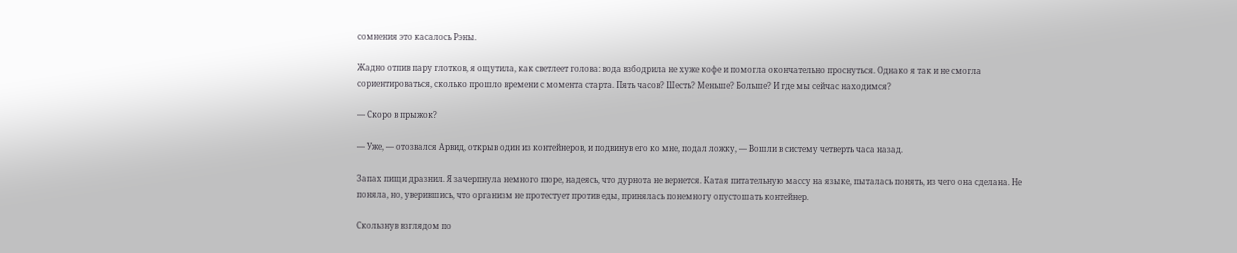сомнения это касалось Рэны.

Жадно отпив пару глотков, я ощутила, как светлеет голова: вода взбодрила не хуже кофе и помогла окончательно проснуться. Однако я так и не смогла сориентироваться, сколько прошло времени с момента старта. Пять часов? Шесть? Меньше? Больше? И где мы сейчас находимся?

— Скоро в прыжок?

— Уже, — отозвался Арвид, открыв один из контейнеров, и подвинув его ко мне, подал ложку, — Вошли в систему четверть часа назад.

Запах пищи дразнил. Я зачерпнула немного пюре, надеясь, что дурнота не вернется. Катая питательную массу на языке, пыталась понять, из чего она сделана. Не поняла, но, уверившись, что организм не протестует против еды, принялась понемногу опустошать контейнер.

Скользнув взглядом по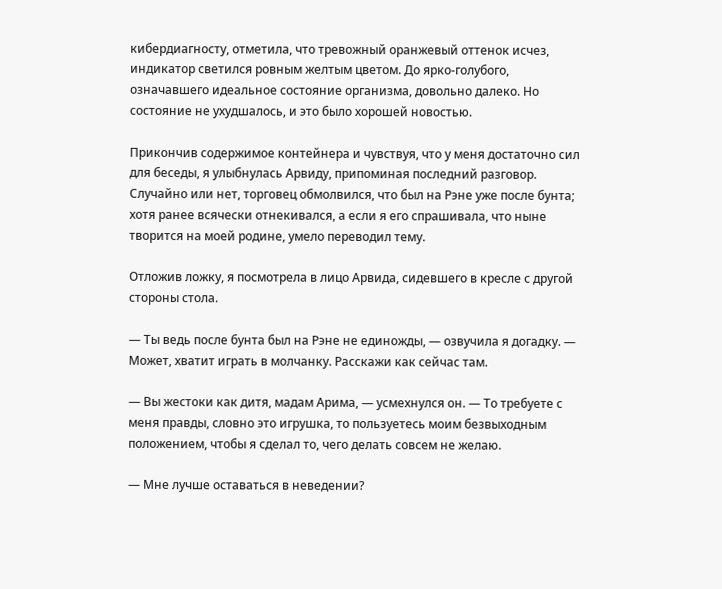кибердиагносту, отметила, что тревожный оранжевый оттенок исчез, индикатор светился ровным желтым цветом. До ярко-голубого, означавшего идеальное состояние организма, довольно далеко. Но состояние не ухудшалось, и это было хорошей новостью.

Прикончив содержимое контейнера и чувствуя, что у меня достаточно сил для беседы, я улыбнулась Арвиду, припоминая последний разговор. Случайно или нет, торговец обмолвился, что был на Рэне уже после бунта; хотя ранее всячески отнекивался, а если я его спрашивала, что ныне творится на моей родине, умело переводил тему.

Отложив ложку, я посмотрела в лицо Арвида, сидевшего в кресле с другой стороны стола.

— Ты ведь после бунта был на Рэне не единожды, — озвучила я догадку. — Может, хватит играть в молчанку. Расскажи как сейчас там.

— Вы жестоки как дитя, мадам Арима, — усмехнулся он. — То требуете с меня правды, словно это игрушка, то пользуетесь моим безвыходным положением, чтобы я сделал то, чего делать совсем не желаю.

— Мне лучше оставаться в неведении?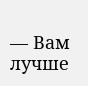— Вам лучше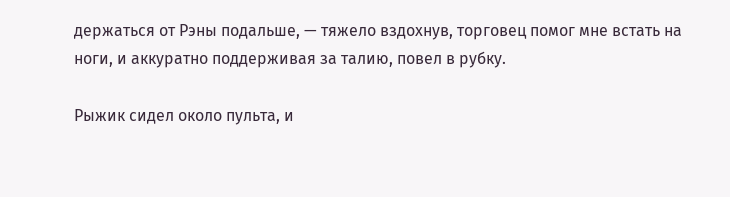держаться от Рэны подальше, — тяжело вздохнув, торговец помог мне встать на ноги, и аккуратно поддерживая за талию, повел в рубку.

Рыжик сидел около пульта, и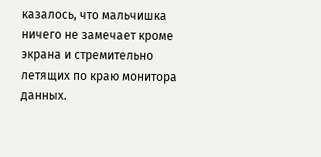казалось, что мальчишка ничего не замечает кроме экрана и стремительно летящих по краю монитора данных.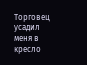Торговец усадил меня в кресло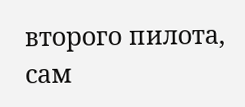второго пилота, сам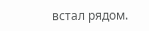встал рядом.